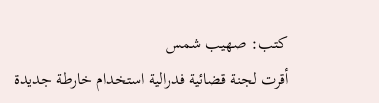كتب: صهيب شمس
أقرت لجنة قضائية فدرالية استخدام خارطة جديدة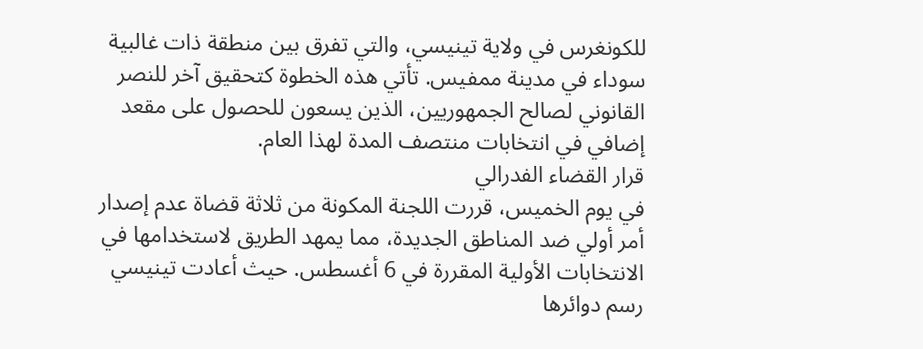للكونغرس في ولاية تينيسي، والتي تفرق بين منطقة ذات غالبية سوداء في مدينة ممفيس. تأتي هذه الخطوة كتحقيق آخر للنصر القانوني لصالح الجمهوريين، الذين يسعون للحصول على مقعد إضافي في انتخابات منتصف المدة لهذا العام.
قرار القضاء الفدرالي
في يوم الخميس، قررت اللجنة المكونة من ثلاثة قضاة عدم إصدار أمر أولي ضد المناطق الجديدة، مما يمهد الطريق لاستخدامها في الانتخابات الأولية المقررة في 6 أغسطس. حيث أعادت تينيسي رسم دوائرها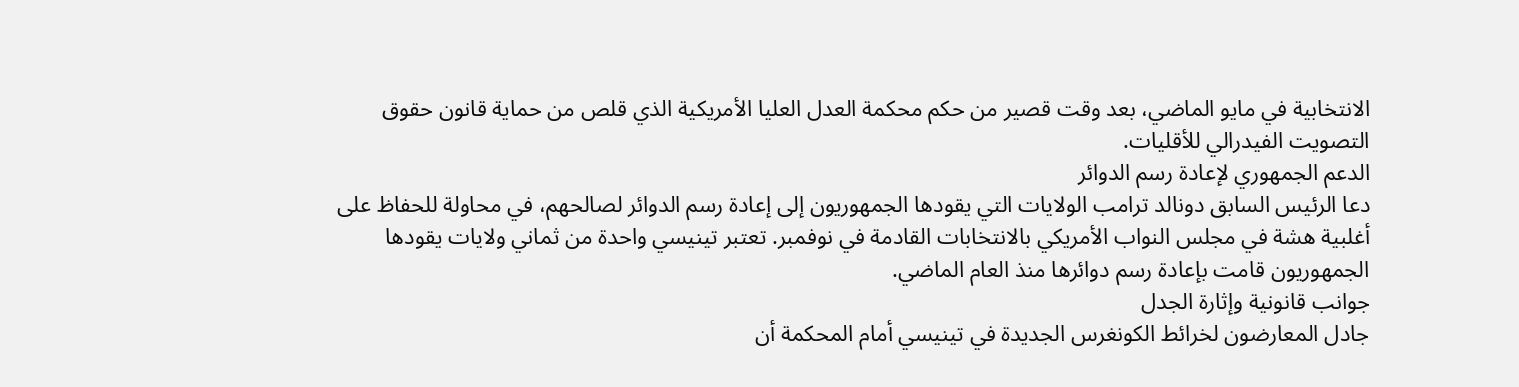الانتخابية في مايو الماضي، بعد وقت قصير من حكم محكمة العدل العليا الأمريكية الذي قلص من حماية قانون حقوق التصويت الفيدرالي للأقليات.
الدعم الجمهوري لإعادة رسم الدوائر
دعا الرئيس السابق دونالد ترامب الولايات التي يقودها الجمهوريون إلى إعادة رسم الدوائر لصالحهم، في محاولة للحفاظ على أغلبية هشة في مجلس النواب الأمريكي بالانتخابات القادمة في نوفمبر. تعتبر تينيسي واحدة من ثماني ولايات يقودها الجمهوريون قامت بإعادة رسم دوائرها منذ العام الماضي.
جوانب قانونية وإثارة الجدل
جادل المعارضون لخرائط الكونغرس الجديدة في تينيسي أمام المحكمة أن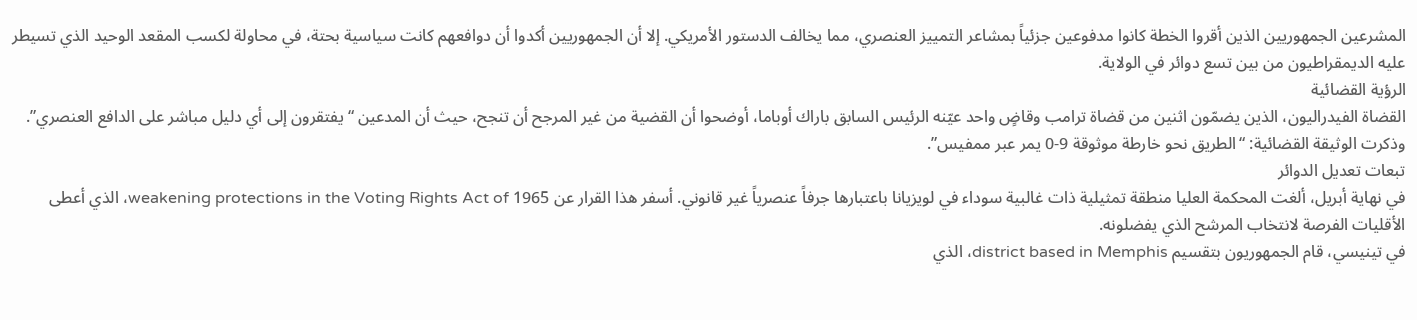المشرعين الجمهوريين الذين أقروا الخطة كانوا مدفوعين جزئياً بمشاعر التمييز العنصري، مما يخالف الدستور الأمريكي. إلا أن الجمهوريين أكدوا أن دوافعهم كانت سياسية بحتة، في محاولة لكسب المقعد الوحيد الذي تسيطر عليه الديمقراطيون من بين تسع دوائر في الولاية.
الرؤية القضائية
القضاة الفيدراليون، الذين يضمّون اثنين من قضاة ترامب وقاضٍ واحد عيّنه الرئيس السابق باراك أوباما، أوضحوا أن القضية من غير المرجح أن تنجح، حيث أن المدعين “يفتقرون إلى أي دليل مباشر على الدافع العنصري”. وذكرت الوثيقة القضائية: “الطريق نحو خارطة موثوقة 9-0 يمر عبر ممفيس”.
تبعات تعديل الدوائر
في نهاية أبريل، ألغت المحكمة العليا منطقة تمثيلية ذات غالبية سوداء في لويزيانا باعتبارها جرفاً عنصرياً غير قانوني. أسفر هذا القرار عن weakening protections in the Voting Rights Act of 1965، الذي أعطى الأقليات الفرصة لانتخاب المرشح الذي يفضلونه.
في تينيسي، قام الجمهوريون بتقسيم district based in Memphis، الذي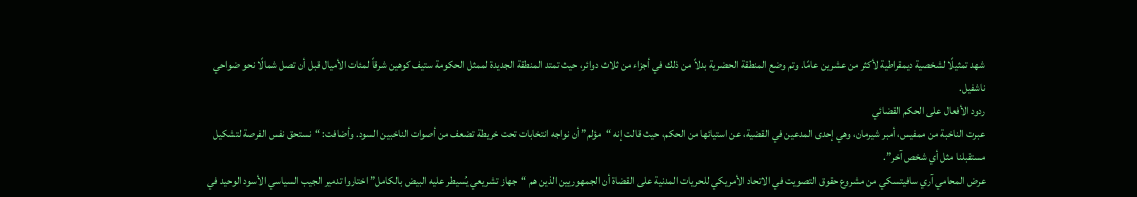شهد تمثيلًا لشخصية ديمقراطية لأكثر من عشرين عامًا. وتم وضع المنطقة الحضرية بدلاً من ذلك في أجزاء من ثلاث دوائر، حيث تمتد المنطقة الجديدة لممثل الحكومة ستيف كوهين شرقاً لمئات الأميال قبل أن تصل شمالًا نحو ضواحي ناشفيل.
ردود الأفعال على الحكم القضائي
عبرت الناخبة من ممفيس، أمبر شيرمان، وهي إحدى المدعين في القضية، عن استيائها من الحكم، حيث قالت إنه “مؤلم” أن نواجه انتخابات تحت خريطة تضعف من أصوات الناخبين السود. وأضافت: “نستحق نفس الفرصة لتشكيل مستقبلنا مثل أي شخص آخر”.
عرض المحامي آري سافيتسكي من مشروع حقوق التصويت في الاتحاد الأمريكي للحريات المدنية على القضاة أن الجمهوريين الذين هم “جهاز تشريعي يُسيطر عليه البيض بالكامل” اختاروا تدمير الجيب السياسي الأسود الوحيد في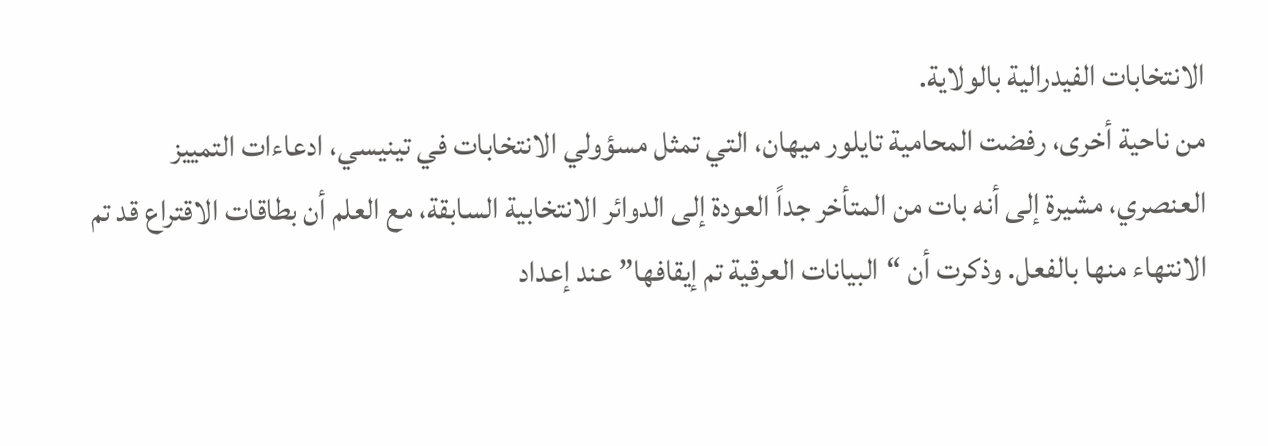الانتخابات الفيدرالية بالولاية.
من ناحية أخرى، رفضت المحامية تايلور ميهان، التي تمثل مسؤولي الانتخابات في تينيسي، ادعاءات التمييز العنصري، مشيرة إلى أنه بات من المتأخر جداً العودة إلى الدوائر الانتخابية السابقة، مع العلم أن بطاقات الاقتراع قد تم الانتهاء منها بالفعل. وذكرت أن “البيانات العرقية تم إيقافها” عند إعداد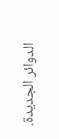الدوائر الجديدة.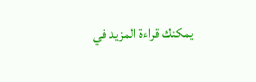يمكنك قراءة المزيد في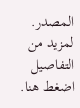المصدر.
لمزيد من التفاصيل اضغط هنا.